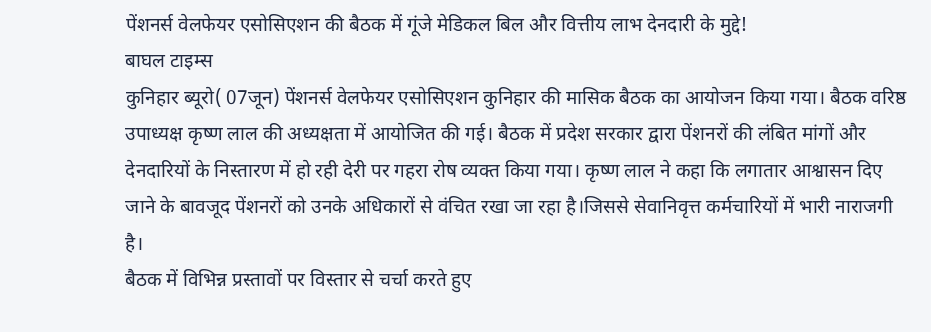पेंशनर्स वेलफेयर एसोसिएशन की बैठक में गूंजे मेडिकल बिल और वित्तीय लाभ देनदारी के मुद्दे!
बाघल टाइम्स
कुनिहार ब्यूरो( 07जून) पेंशनर्स वेलफेयर एसोसिएशन कुनिहार की मासिक बैठक का आयोजन किया गया। बैठक वरिष्ठ उपाध्यक्ष कृष्ण लाल की अध्यक्षता में आयोजित की गई। बैठक में प्रदेश सरकार द्वारा पेंशनरों की लंबित मांगों और देनदारियों के निस्तारण में हो रही देरी पर गहरा रोष व्यक्त किया गया। कृष्ण लाल ने कहा कि लगातार आश्वासन दिए जाने के बावजूद पेंशनरों को उनके अधिकारों से वंचित रखा जा रहा है।जिससे सेवानिवृत्त कर्मचारियों में भारी नाराजगी है।
बैठक में विभिन्न प्रस्तावों पर विस्तार से चर्चा करते हुए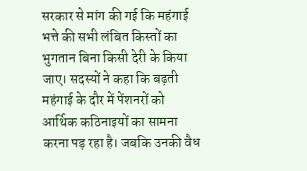सरकार से मांग की गई कि महंगाई भत्ते की सभी लंबित किस्तों का भुगतान बिना किसी देरी के किया जाए। सदस्यों ने कहा कि बढ़ती महंगाई के दौर में पेंशनरों को आर्थिक कठिनाइयों का सामना करना पड़ रहा है। जबकि उनकी वैध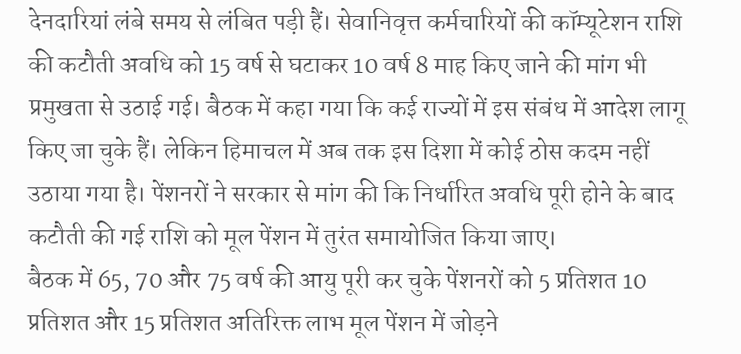देनदारियां लंबे समय से लंबित पड़ी हैं। सेवानिवृत्त कर्मचारियों की कॉम्यूटेशन राशि की कटौती अवधि को 15 वर्ष से घटाकर 10 वर्ष 8 माह किए जाने की मांग भी प्रमुखता से उठाई गई। बैठक में कहा गया कि कई राज्यों में इस संबंध में आदेश लागू किए जा चुके हैं। लेकिन हिमाचल में अब तक इस दिशा में कोई ठोस कदम नहीं उठाया गया है। पेंशनरों ने सरकार से मांग की कि निर्धारित अवधि पूरी होने के बाद कटौती की गई राशि को मूल पेंशन में तुरंत समायोजित किया जाए।
बैठक में 65, 70 और 75 वर्ष की आयु पूरी कर चुके पेंशनरों को 5 प्रतिशत 10 प्रतिशत और 15 प्रतिशत अतिरिक्त लाभ मूल पेंशन में जोड़ने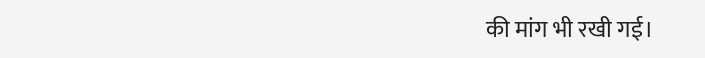की मांग भी रखी गई।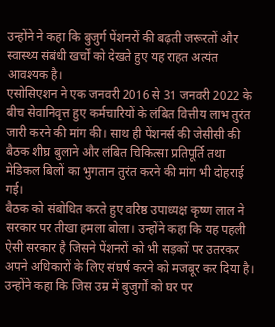उन्होंने ने कहा कि बुजुर्ग पेंशनरों की बढ़ती जरूरतों और स्वास्थ्य संबंधी खर्चों को देखते हुए यह राहत अत्यंत आवश्यक है।
एसोसिएशन ने एक जनवरी 2016 से 31 जनवरी 2022 के बीच सेवानिवृत्त हुए कर्मचारियों के लंबित वित्तीय लाभ तुरंत जारी करने की मांग की। साथ ही पेंशनर्स की जेसीसी की बैठक शीघ्र बुलाने और लंबित चिकित्सा प्रतिपूर्ति तथा मेडिकल बिलों का भुगतान तुरंत करने की मांग भी दोहराई गई।
बैठक को संबोधित करते हुए वरिष्ठ उपाध्यक्ष कृष्ण लाल ने सरकार पर तीखा हमला बोला। उन्होंने कहा कि यह पहली ऐसी सरकार है जिसने पेंशनरों को भी सड़कों पर उतरकर अपने अधिकारों के लिए संघर्ष करने को मजबूर कर दिया है। उन्होंने कहा कि जिस उम्र में बुजुर्गों को घर पर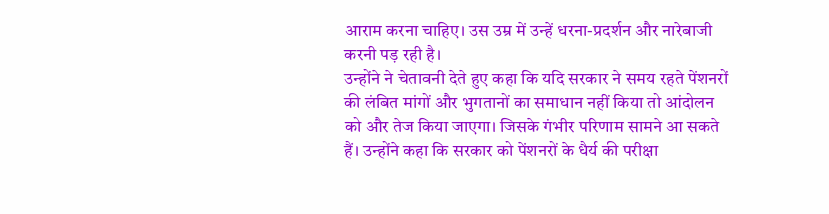आराम करना चाहिए। उस उम्र में उन्हें धरना-प्रदर्शन और नारेबाजी करनी पड़ रही है।
उन्होंने ने चेतावनी देते हुए कहा कि यदि सरकार ने समय रहते पेंशनरों की लंबित मांगों और भुगतानों का समाधान नहीं किया तो आंदोलन को और तेज किया जाएगा। जिसके गंभीर परिणाम सामने आ सकते हैं। उन्होंने कहा कि सरकार को पेंशनरों के धैर्य की परीक्षा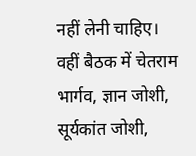नहीं लेनी चाहिए।
वहीं बैठक में चेतराम भार्गव, ज्ञान जोशी, सूर्यकांत जोशी,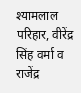श्यामलाल परिहार, वीरेंद्र सिंह वर्मा व राजेंद्र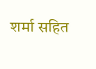शर्मा सहित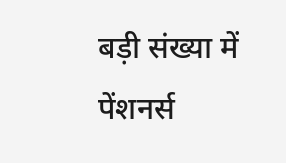बड़ी संख्या में पेंशनर्स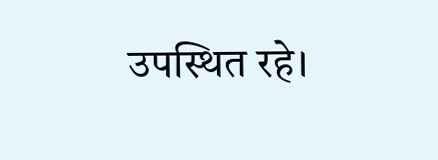उपस्थित रहे।